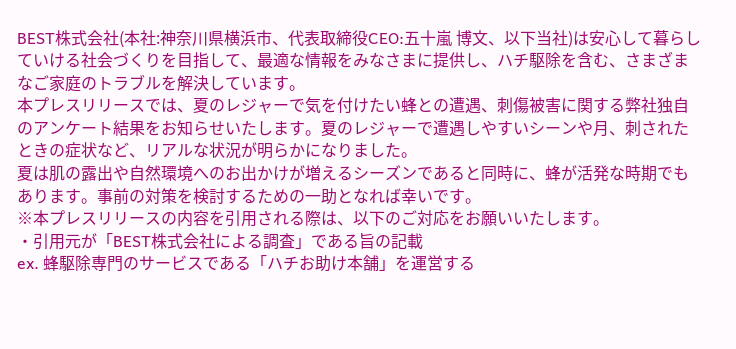BEST株式会社(本社:神奈川県横浜市、代表取締役CEO:五十嵐 博文、以下当社)は安心して暮らしていける社会づくりを目指して、最適な情報をみなさまに提供し、ハチ駆除を含む、さまざまなご家庭のトラブルを解決しています。
本プレスリリースでは、夏のレジャーで気を付けたい蜂との遭遇、刺傷被害に関する弊社独自のアンケート結果をお知らせいたします。夏のレジャーで遭遇しやすいシーンや月、刺されたときの症状など、リアルな状況が明らかになりました。
夏は肌の露出や自然環境へのお出かけが増えるシーズンであると同時に、蜂が活発な時期でもあります。事前の対策を検討するための一助となれば幸いです。
※本プレスリリースの内容を引用される際は、以下のご対応をお願いいたします。
・引用元が「BEST株式会社による調査」である旨の記載
ex. 蜂駆除専門のサービスである「ハチお助け本舗」を運営する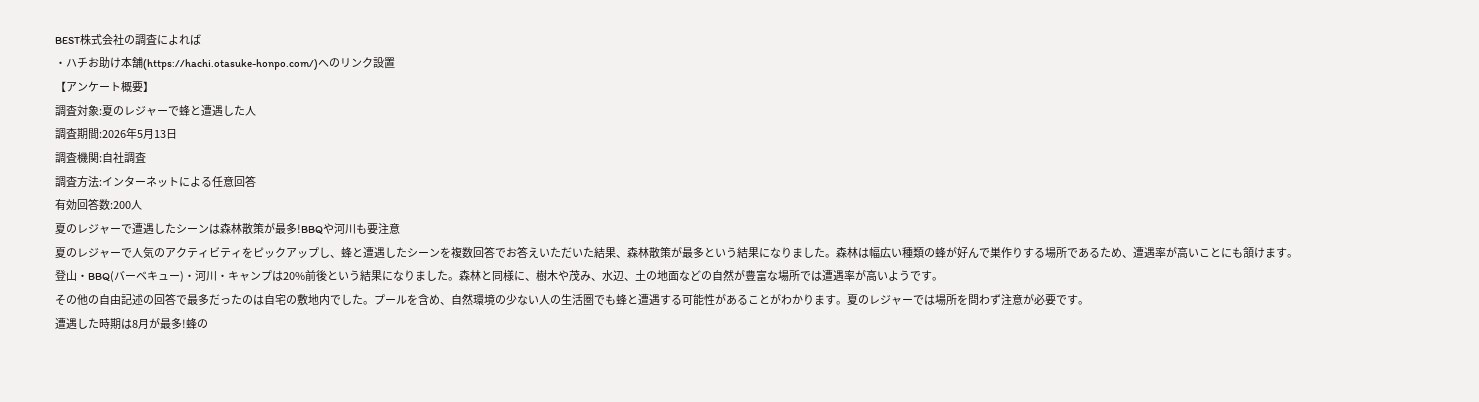BEST株式会社の調査によれば
・ハチお助け本舗(https://hachi.otasuke-honpo.com/)へのリンク設置
【アンケート概要】
調査対象:夏のレジャーで蜂と遭遇した人
調査期間:2026年5月13日
調査機関:自社調査
調査方法:インターネットによる任意回答
有効回答数:200人
夏のレジャーで遭遇したシーンは森林散策が最多!BBQや河川も要注意
夏のレジャーで人気のアクティビティをピックアップし、蜂と遭遇したシーンを複数回答でお答えいただいた結果、森林散策が最多という結果になりました。森林は幅広い種類の蜂が好んで巣作りする場所であるため、遭遇率が高いことにも頷けます。
登山・BBQ(バーベキュー)・河川・キャンプは20%前後という結果になりました。森林と同様に、樹木や茂み、水辺、土の地面などの自然が豊富な場所では遭遇率が高いようです。
その他の自由記述の回答で最多だったのは自宅の敷地内でした。プールを含め、自然環境の少ない人の生活圏でも蜂と遭遇する可能性があることがわかります。夏のレジャーでは場所を問わず注意が必要です。
遭遇した時期は8月が最多!蜂の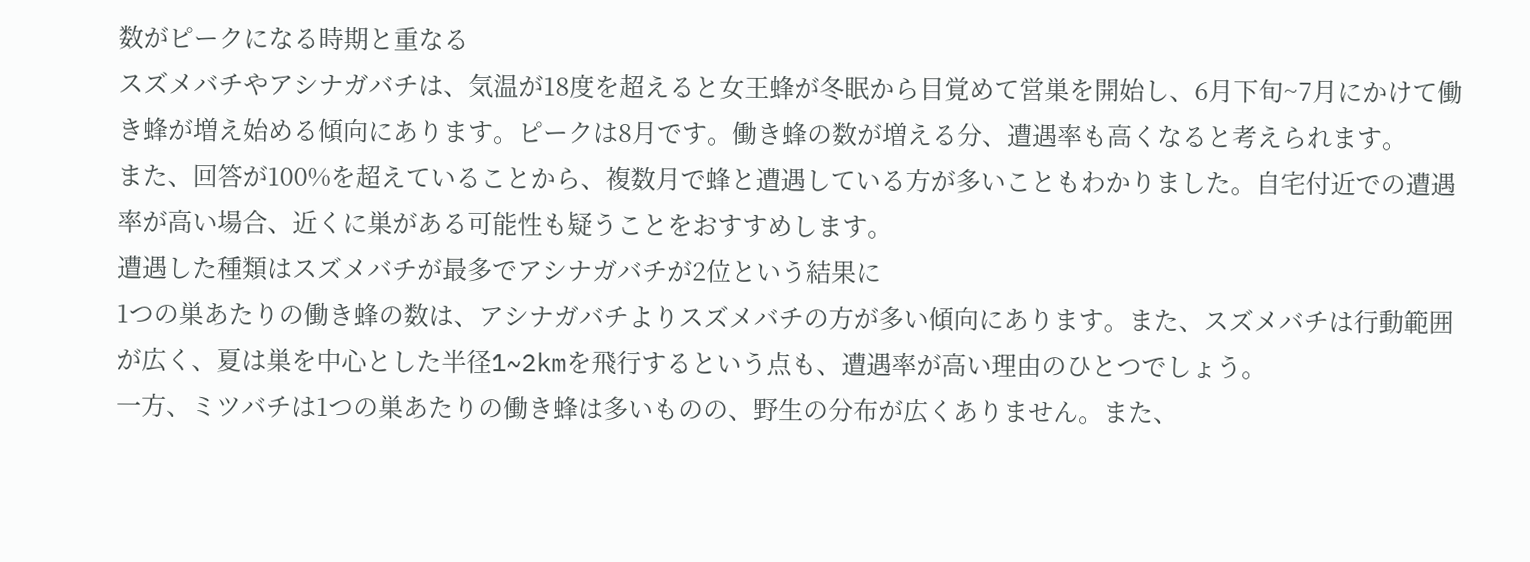数がピークになる時期と重なる
スズメバチやアシナガバチは、気温が18度を超えると女王蜂が冬眠から目覚めて営巣を開始し、6月下旬~7月にかけて働き蜂が増え始める傾向にあります。ピークは8月です。働き蜂の数が増える分、遭遇率も高くなると考えられます。
また、回答が100%を超えていることから、複数月で蜂と遭遇している方が多いこともわかりました。自宅付近での遭遇率が高い場合、近くに巣がある可能性も疑うことをおすすめします。
遭遇した種類はスズメバチが最多でアシナガバチが2位という結果に
1つの巣あたりの働き蜂の数は、アシナガバチよりスズメバチの方が多い傾向にあります。また、スズメバチは行動範囲が広く、夏は巣を中心とした半径1~2kmを飛行するという点も、遭遇率が高い理由のひとつでしょう。
一方、ミツバチは1つの巣あたりの働き蜂は多いものの、野生の分布が広くありません。また、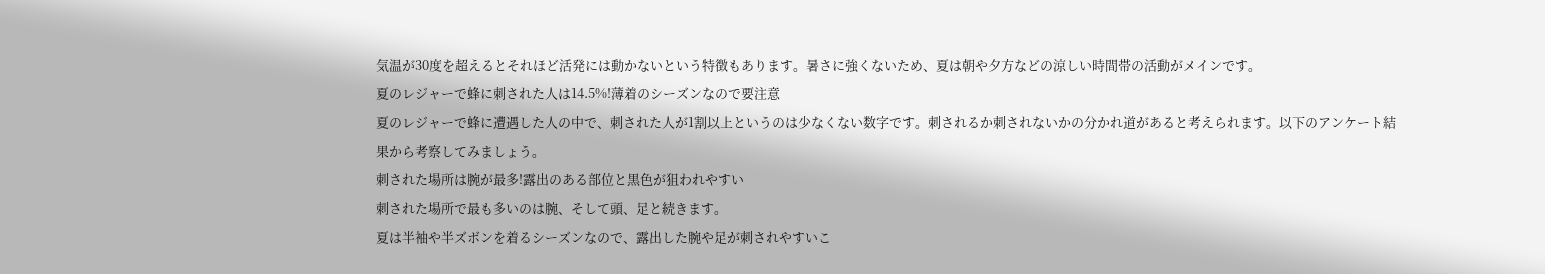気温が30度を超えるとそれほど活発には動かないという特徴もあります。暑さに強くないため、夏は朝や夕方などの涼しい時間帯の活動がメインです。
夏のレジャーで蜂に刺された人は14.5%!薄着のシーズンなので要注意
夏のレジャーで蜂に遭遇した人の中で、刺された人が1割以上というのは少なくない数字です。刺されるか刺されないかの分かれ道があると考えられます。以下のアンケート結果から考察してみましょう。
刺された場所は腕が最多!露出のある部位と黒色が狙われやすい
刺された場所で最も多いのは腕、そして頭、足と続きます。
夏は半袖や半ズボンを着るシーズンなので、露出した腕や足が刺されやすいこ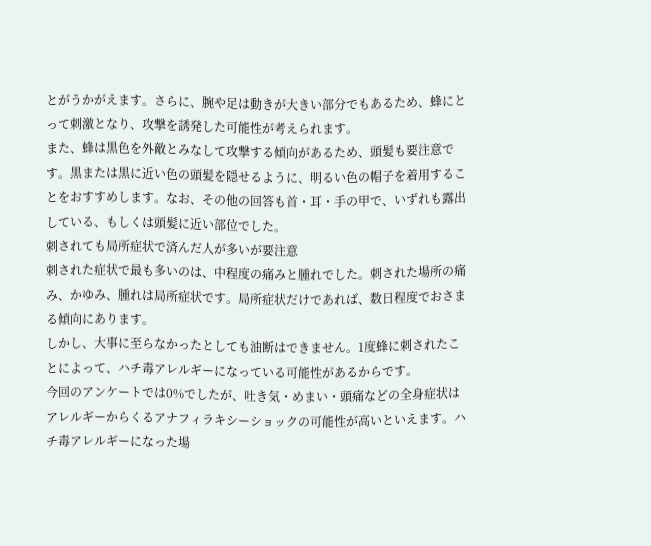とがうかがえます。さらに、腕や足は動きが大きい部分でもあるため、蜂にとって刺激となり、攻撃を誘発した可能性が考えられます。
また、蜂は黒色を外敵とみなして攻撃する傾向があるため、頭髪も要注意です。黒または黒に近い色の頭髪を隠せるように、明るい色の帽子を着用することをおすすめします。なお、その他の回答も首・耳・手の甲で、いずれも露出している、もしくは頭髪に近い部位でした。
刺されても局所症状で済んだ人が多いが要注意
刺された症状で最も多いのは、中程度の痛みと腫れでした。刺された場所の痛み、かゆみ、腫れは局所症状です。局所症状だけであれば、数日程度でおさまる傾向にあります。
しかし、大事に至らなかったとしても油断はできません。1度蜂に刺されたことによって、ハチ毒アレルギーになっている可能性があるからです。
今回のアンケートでは0%でしたが、吐き気・めまい・頭痛などの全身症状はアレルギーからくるアナフィラキシーショックの可能性が高いといえます。ハチ毒アレルギーになった場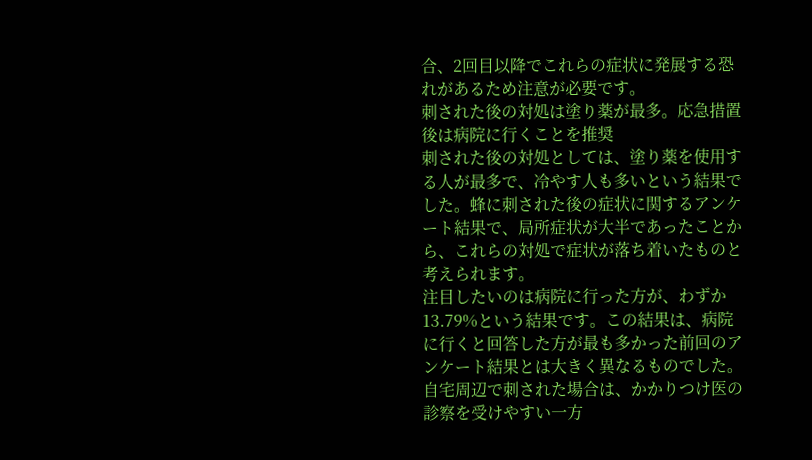合、2回目以降でこれらの症状に発展する恐れがあるため注意が必要です。
刺された後の対処は塗り薬が最多。応急措置後は病院に行くことを推奨
刺された後の対処としては、塗り薬を使用する人が最多で、冷やす人も多いという結果でした。蜂に刺された後の症状に関するアンケート結果で、局所症状が大半であったことから、これらの対処で症状が落ち着いたものと考えられます。
注目したいのは病院に行った方が、わずか13.79%という結果です。この結果は、病院に行くと回答した方が最も多かった前回のアンケート結果とは大きく異なるものでした。
自宅周辺で刺された場合は、かかりつけ医の診察を受けやすい一方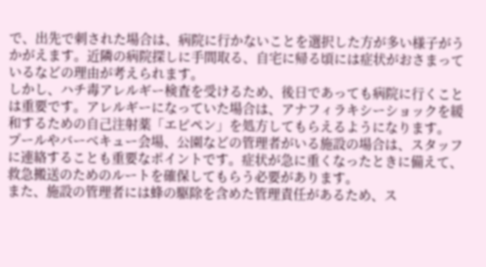で、出先で刺された場合は、病院に行かないことを選択した方が多い様子がうかがえます。近隣の病院探しに手間取る、自宅に帰る頃には症状がおさまっているなどの理由が考えられます。
しかし、ハチ毒アレルギー検査を受けるため、後日であっても病院に行くことは重要です。アレルギーになっていた場合は、アナフィラキシーショックを緩和するための自己注射薬「エピペン」を処方してもらえるようになります。
プールやバーベキュー会場、公園などの管理者がいる施設の場合は、スタッフに連絡することも重要なポイントです。症状が急に重くなったときに備えて、救急搬送のためのルートを確保してもらう必要があります。
また、施設の管理者には蜂の駆除を含めた管理責任があるため、ス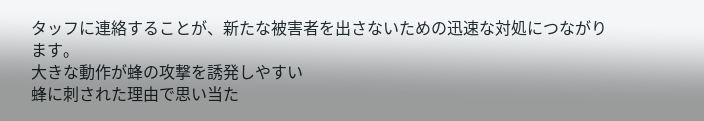タッフに連絡することが、新たな被害者を出さないための迅速な対処につながります。
大きな動作が蜂の攻撃を誘発しやすい
蜂に刺された理由で思い当た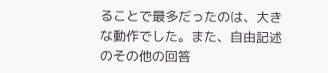ることで最多だったのは、大きな動作でした。また、自由記述のその他の回答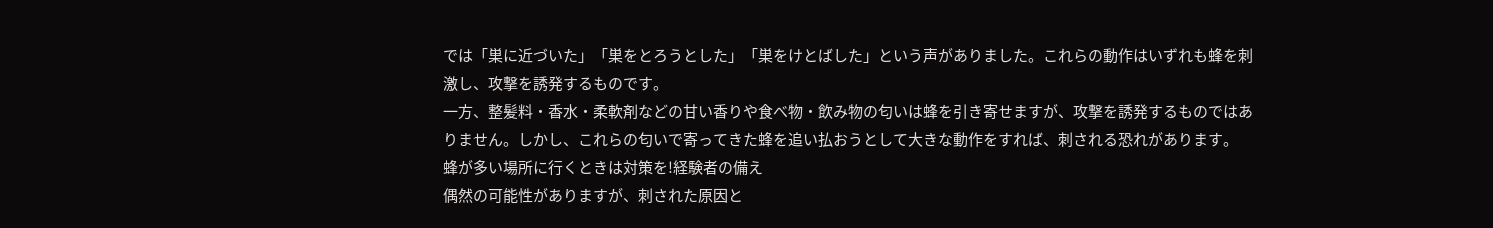では「巣に近づいた」「巣をとろうとした」「巣をけとばした」という声がありました。これらの動作はいずれも蜂を刺激し、攻撃を誘発するものです。
一方、整髪料・香水・柔軟剤などの甘い香りや食べ物・飲み物の匂いは蜂を引き寄せますが、攻撃を誘発するものではありません。しかし、これらの匂いで寄ってきた蜂を追い払おうとして大きな動作をすれば、刺される恐れがあります。
蜂が多い場所に行くときは対策を!経験者の備え
偶然の可能性がありますが、刺された原因と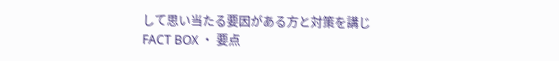して思い当たる要因がある方と対策を講じ
FACT BOX ・ 要点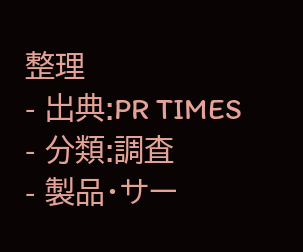整理
- 出典:PR TIMES
- 分類:調査
- 製品・サー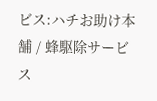ビス:ハチお助け本舗 / 蜂駆除サービス